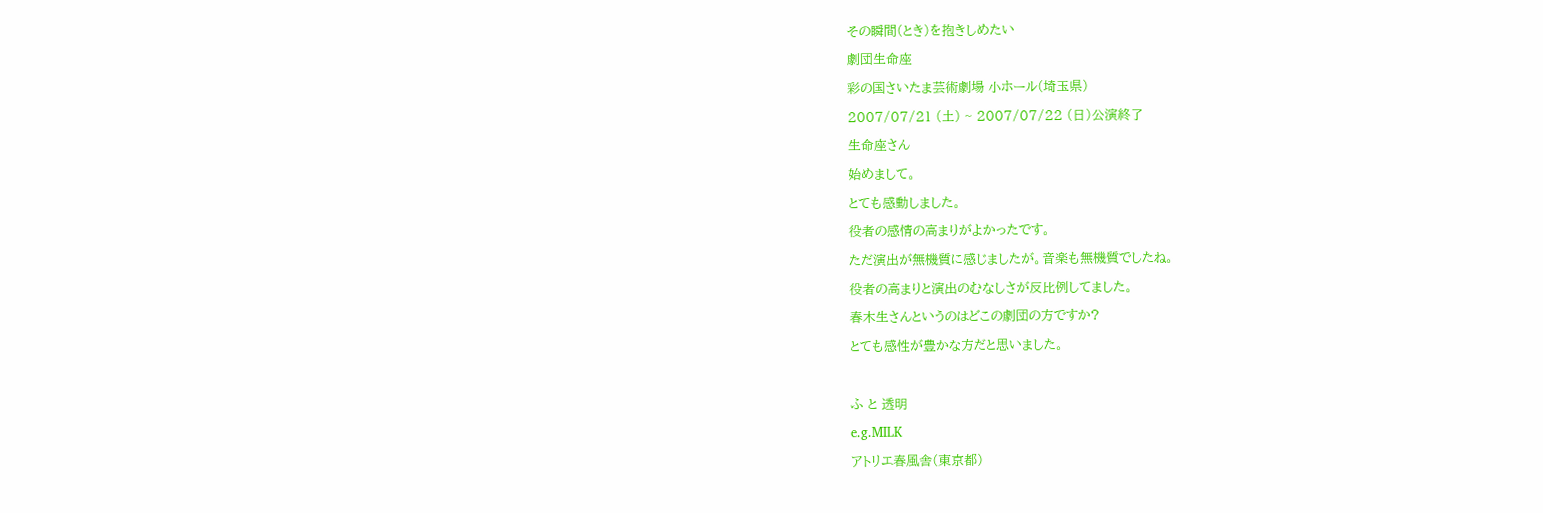その瞬間(とき)を抱きしめたい
劇団生命座
彩の国さいたま芸術劇場 小ホール(埼玉県)
2007/07/21 (土) ~ 2007/07/22 (日)公演終了
生命座さん
始めまして。
とても感動しました。
役者の感情の高まりがよかったです。
ただ演出が無機質に感じましたが。音楽も無機質でしたね。
役者の高まりと演出のむなしさが反比例してました。
春木生さんというのはどこの劇団の方ですか?
とても感性が豊かな方だと思いました。

ふ と 透明
e.g.MILK
アトリエ春風舎(東京都)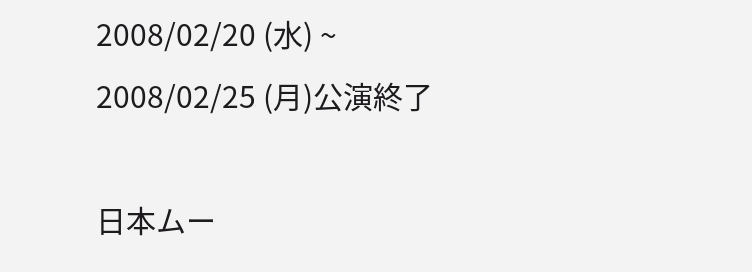2008/02/20 (水) ~ 2008/02/25 (月)公演終了

日本ムー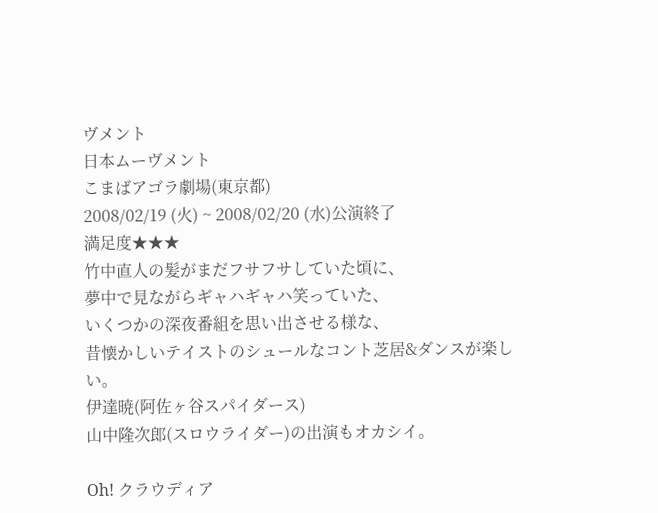ヴメント
日本ムーヴメント
こまばアゴラ劇場(東京都)
2008/02/19 (火) ~ 2008/02/20 (水)公演終了
満足度★★★
竹中直人の髪がまだフサフサしていた頃に、
夢中で見ながらギャハギャハ笑っていた、
いくつかの深夜番組を思い出させる様な、
昔懐かしいテイストのシュールなコント芝居&ダンスが楽しい。
伊達暁(阿佐ヶ谷スパイダース)
山中隆次郎(スロウライダー)の出演もオカシイ。

Oh! クラウディア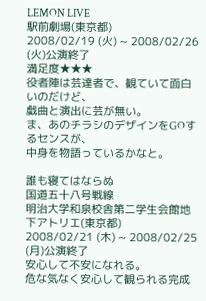LEMON LIVE
駅前劇場(東京都)
2008/02/19 (火) ~ 2008/02/26 (火)公演終了
満足度★★★
役者陣は芸達者で、観ていて面白いのだけど、
戯曲と演出に芸が無い。
ま、あのチラシのデザインをGOするセンスが、
中身を物語っているかなと。

誰も寝てはならぬ
国道五十八号戦線
明治大学和泉校舎第二学生会館地下アトリエ(東京都)
2008/02/21 (木) ~ 2008/02/25 (月)公演終了
安心して不安になれる。
危な気なく安心して観られる完成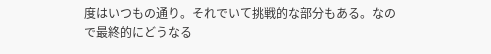度はいつもの通り。それでいて挑戦的な部分もある。なので最終的にどうなる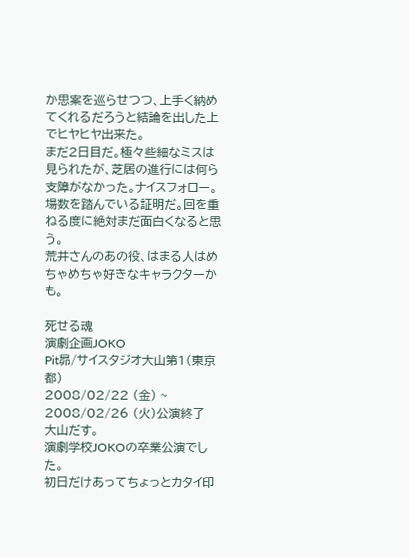か思案を巡らせつつ、上手く納めてくれるだろうと結論を出した上でヒヤヒヤ出来た。
まだ2日目だ。極々些細なミスは見られたが、芝居の進行には何ら支障がなかった。ナイスフォロー。場数を踏んでいる証明だ。回を重ねる度に絶対まだ面白くなると思う。
荒井さんのあの役、はまる人はめちゃめちゃ好きなキャラクターかも。

死せる魂
演劇企画JOKO
Pit昴/サイスタジオ大山第1(東京都)
2008/02/22 (金) ~ 2008/02/26 (火)公演終了
大山だす。
演劇学校JOKOの卒業公演でした。
初日だけあってちょっとカタイ印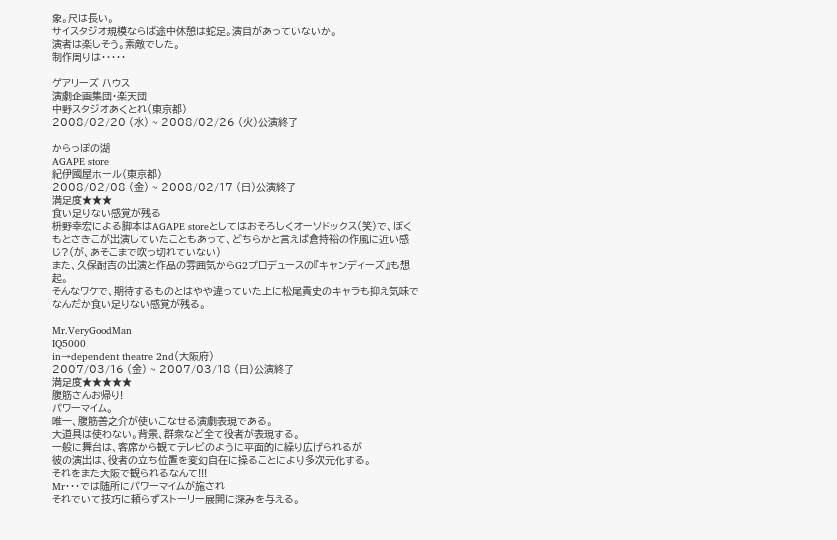象。尺は長い。
サイスタジオ規模ならば途中休憩は蛇足。演目があっていないか。
演者は楽しそう。素敵でした。
制作周りは・・・・・

ゲアリーズ ハウス
演劇企画集団・楽天団
中野スタジオあくとれ(東京都)
2008/02/20 (水) ~ 2008/02/26 (火)公演終了

からっぽの湖
AGAPE store
紀伊國屋ホール(東京都)
2008/02/08 (金) ~ 2008/02/17 (日)公演終了
満足度★★★
食い足りない感覚が残る
枡野幸宏による脚本はAGAPE storeとしてはおそろしくオーソドックス(笑)で、ぼくもとさきこが出演していたこともあって、どちらかと言えば倉持裕の作風に近い感じ?(が、あそこまで吹っ切れていない)
また、久保酎吉の出演と作品の雰囲気からG2プロデュースの『キャンディーズ』も想起。
そんなワケで、期待するものとはやや違っていた上に松尾貴史のキャラも抑え気味でなんだか食い足りない感覚が残る。

Mr.VeryGoodMan
IQ5000
in→dependent theatre 2nd(大阪府)
2007/03/16 (金) ~ 2007/03/18 (日)公演終了
満足度★★★★★
腹筋さんお帰り!
パワーマイム。
唯一、腹筋善之介が使いこなせる演劇表現である。
大道具は使わない。背景、群衆など全て役者が表現する。
一般に舞台は、客席から観てテレビのように平面的に繰り広げられるが
彼の演出は、役者の立ち位置を変幻自在に操ることにより多次元化する。
それをまた大阪で観られるなんて!!!
Mr・・・では随所にパワーマイムが施され
それでいて技巧に頼らずストーリー展開に深みを与える。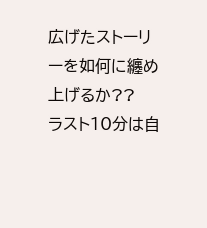広げたストーリーを如何に纏め上げるか??
ラスト10分は自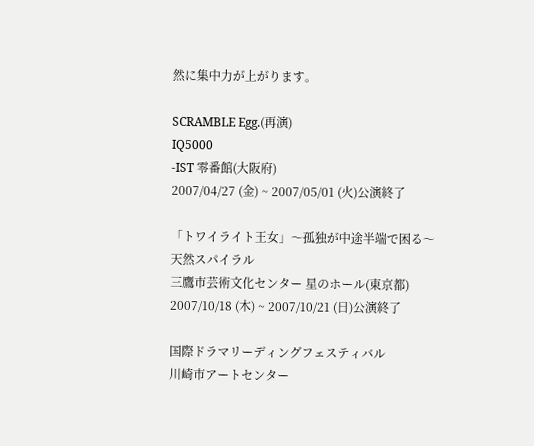然に集中力が上がります。

SCRAMBLE Egg.(再演)
IQ5000
-IST 零番館(大阪府)
2007/04/27 (金) ~ 2007/05/01 (火)公演終了

「トワイライト王女」〜孤独が中途半端で困る〜
天然スパイラル
三鷹市芸術文化センター 星のホール(東京都)
2007/10/18 (木) ~ 2007/10/21 (日)公演終了

国際ドラマリーディングフェスティバル
川崎市アートセンター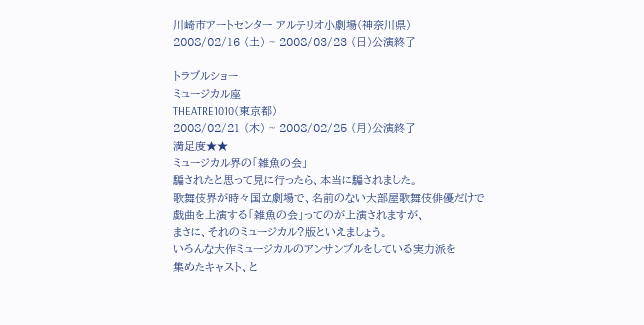川崎市アートセンター アルテリオ小劇場(神奈川県)
2008/02/16 (土) ~ 2008/03/23 (日)公演終了

トラブルショー
ミュージカル座
THEATRE1010(東京都)
2008/02/21 (木) ~ 2008/02/25 (月)公演終了
満足度★★
ミュージカル界の「雑魚の会」
騙されたと思って見に行ったら、本当に騙されました。
歌舞伎界が時々国立劇場で、名前のない大部屋歌舞伎俳優だけで
戯曲を上演する「雑魚の会」ってのが上演されますが、
まさに、それのミュージカル?版といえましょう。
いろんな大作ミュージカルのアンサンブルをしている実力派を
集めたキャスト、と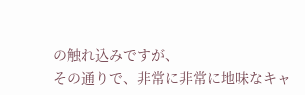の触れ込みですが、
その通りで、非常に非常に地味なキャ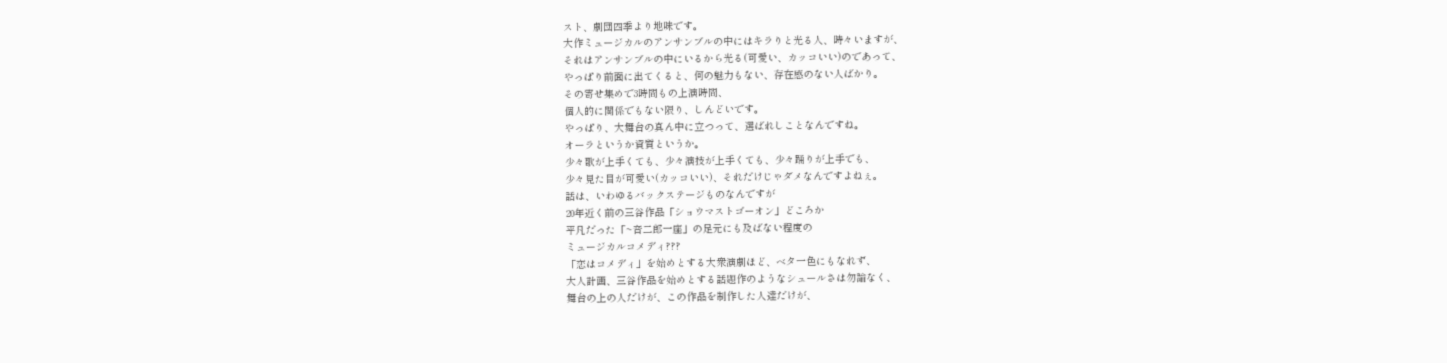スト、劇団四季より地味です。
大作ミュージカルのアンサンブルの中にはキラりと光る人、時々いますが、
それはアンサンブルの中にいるから光る(可愛い、カッコいい)のであって、
やっぱり前面に出てくると、何の魅力もない、存在感のない人ばかり。
その寄せ集めで3時間もの上演時間、
個人的に関係でもない限り、しんどいです。
やっぱり、大舞台の真ん中に立つって、選ばれしことなんですね。
オーラというか資質というか。
少々歌が上手くても、少々演技が上手くても、少々踊りが上手でも、
少々見た目が可愛い(カッコいい)、それだけじゃダメなんですよねぇ。
話は、いわゆるバックステージものなんですが
20年近く前の三谷作品「ショウマストゴーオン」どころか
平凡だった「~音二郎一座」の足元にも及ばない程度の
ミュージカルコメディ???
「恋はコメディ」を始めとする大衆演劇ほど、ベタ一色にもなれず、
大人計画、三谷作品を始めとする話題作のようなシュールさは勿論なく、
舞台の上の人だけが、この作品を制作した人達だけが、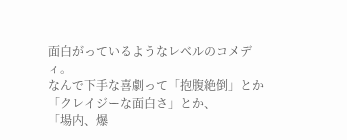面白がっているようなレベルのコメディ。
なんで下手な喜劇って「抱腹絶倒」とか「クレイジーな面白さ」とか、
「場内、爆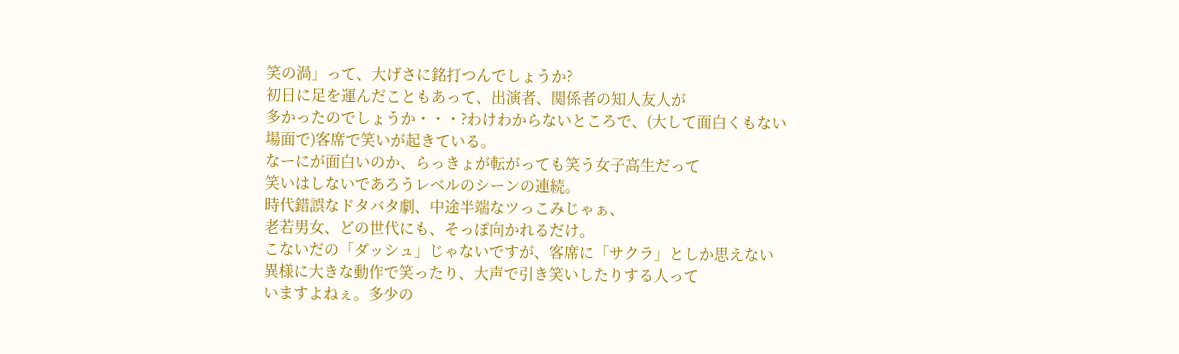笑の渦」って、大げさに銘打つんでしょうか?
初日に足を運んだこともあって、出演者、関係者の知人友人が
多かったのでしょうか・・・?わけわからないところで、(大して面白くもない
場面で)客席で笑いが起きている。
なーにが面白いのか、らっきょが転がっても笑う女子高生だって
笑いはしないであろうレベルのシーンの連続。
時代錯誤なドタバタ劇、中途半端なツっこみじゃぁ、
老若男女、どの世代にも、そっぽ向かれるだけ。
こないだの「ダッシュ」じゃないですが、客席に「サクラ」としか思えない
異様に大きな動作で笑ったり、大声で引き笑いしたりする人って
いますよねぇ。多少の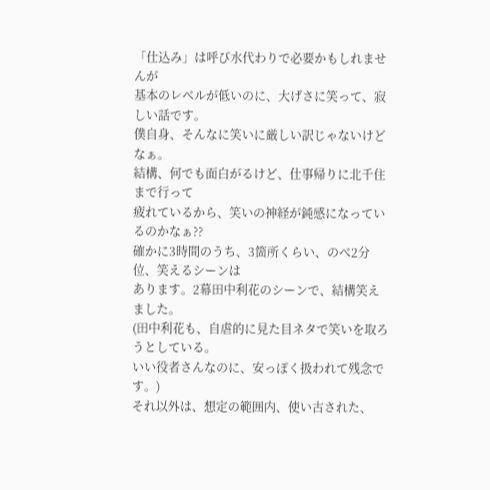「仕込み」は呼び水代わりで必要かもしれませんが
基本のレベルが低いのに、大げさに笑って、寂しい話です。
僕自身、そんなに笑いに厳しい訳じゃないけどなぁ。
結構、何でも面白がるけど、仕事帰りに北千住まで行って
疲れているから、笑いの神経が鈍感になっているのかなぁ??
確かに3時間のうち、3箇所くらい、のべ2分位、笑えるシーンは
あります。2幕田中利花のシーンで、結構笑えました。
(田中利花も、自虐的に見た目ネタで笑いを取ろうとしている。
いい役者さんなのに、安っぽく扱われて残念です。)
それ以外は、想定の範囲内、使い古された、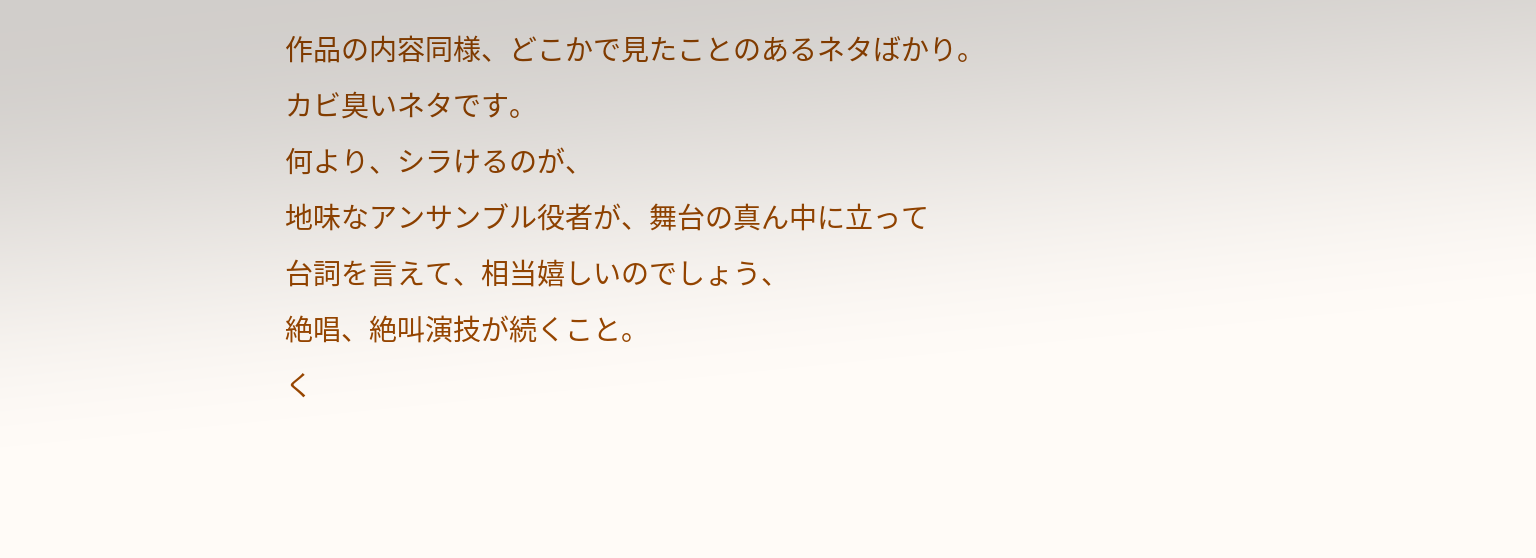作品の内容同様、どこかで見たことのあるネタばかり。
カビ臭いネタです。
何より、シラけるのが、
地味なアンサンブル役者が、舞台の真ん中に立って
台詞を言えて、相当嬉しいのでしょう、
絶唱、絶叫演技が続くこと。
く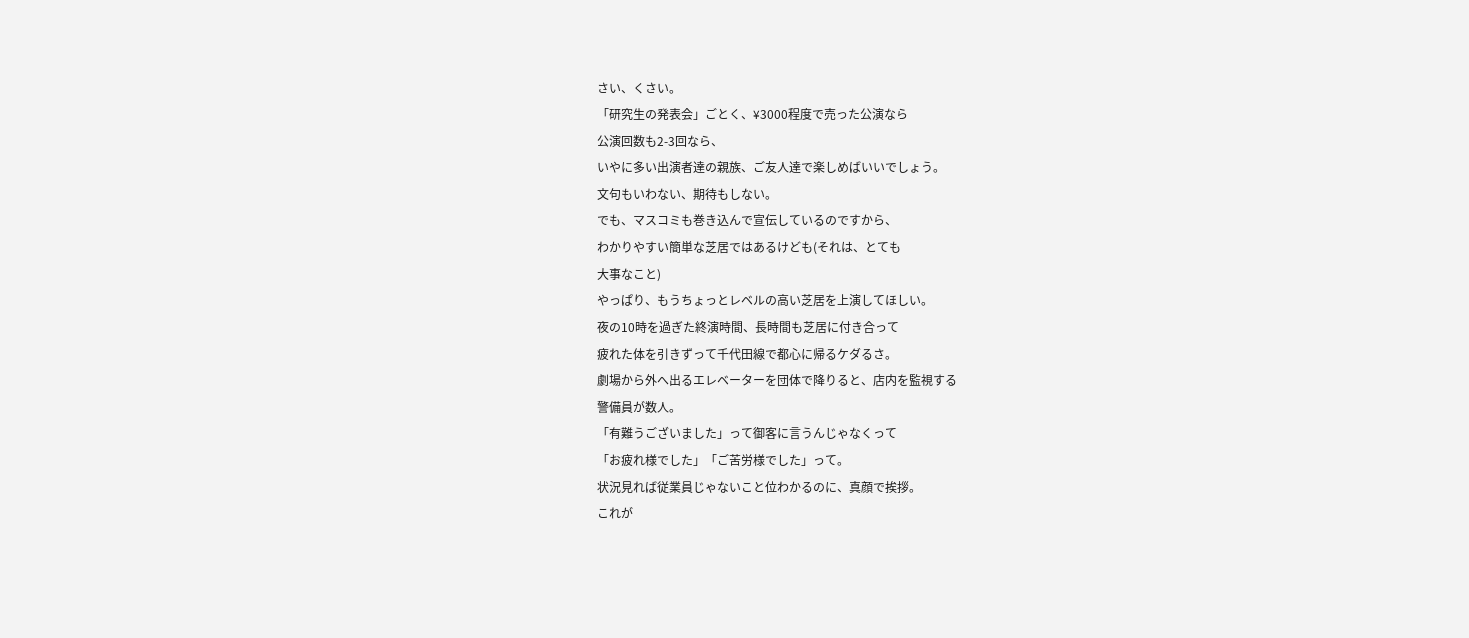さい、くさい。
「研究生の発表会」ごとく、¥3000程度で売った公演なら
公演回数も2-3回なら、
いやに多い出演者達の親族、ご友人達で楽しめばいいでしょう。
文句もいわない、期待もしない。
でも、マスコミも巻き込んで宣伝しているのですから、
わかりやすい簡単な芝居ではあるけども(それは、とても
大事なこと)
やっぱり、もうちょっとレベルの高い芝居を上演してほしい。
夜の10時を過ぎた終演時間、長時間も芝居に付き合って
疲れた体を引きずって千代田線で都心に帰るケダるさ。
劇場から外へ出るエレベーターを団体で降りると、店内を監視する
警備員が数人。
「有難うございました」って御客に言うんじゃなくって
「お疲れ様でした」「ご苦労様でした」って。
状況見れば従業員じゃないこと位わかるのに、真顔で挨拶。
これが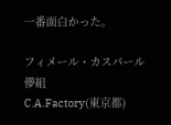一番面白かった。

フィメール・カスパール
儚組
C.A.Factory(東京都)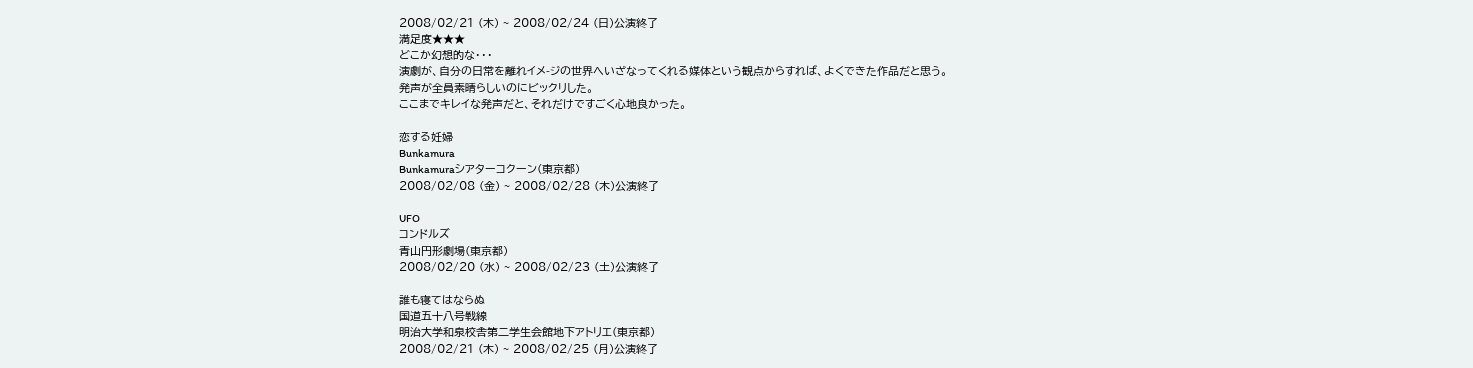2008/02/21 (木) ~ 2008/02/24 (日)公演終了
満足度★★★
どこか幻想的な・・・
演劇が、自分の日常を離れイメ-ジの世界へいざなってくれる媒体という観点からすれば、よくできた作品だと思う。
発声が全員素晴らしいのにビックリした。
ここまでキレイな発声だと、それだけですごく心地良かった。

恋する妊婦
Bunkamura
Bunkamuraシアターコクーン(東京都)
2008/02/08 (金) ~ 2008/02/28 (木)公演終了

UFO
コンドルズ
青山円形劇場(東京都)
2008/02/20 (水) ~ 2008/02/23 (土)公演終了

誰も寝てはならぬ
国道五十八号戦線
明治大学和泉校舎第二学生会館地下アトリエ(東京都)
2008/02/21 (木) ~ 2008/02/25 (月)公演終了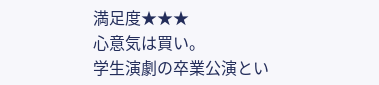満足度★★★
心意気は買い。
学生演劇の卒業公演とい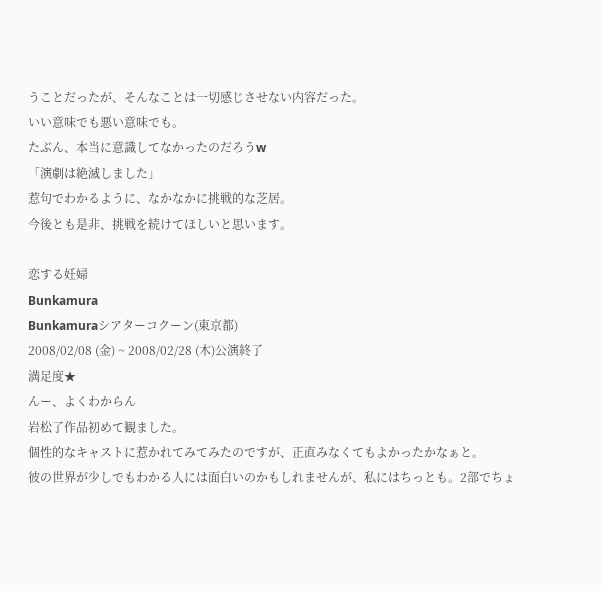うことだったが、そんなことは一切感じさせない内容だった。
いい意味でも悪い意味でも。
たぶん、本当に意識してなかったのだろうw
「演劇は絶滅しました」
惹句でわかるように、なかなかに挑戦的な芝居。
今後とも是非、挑戦を続けてほしいと思います。

恋する妊婦
Bunkamura
Bunkamuraシアターコクーン(東京都)
2008/02/08 (金) ~ 2008/02/28 (木)公演終了
満足度★
んー、よくわからん
岩松了作品初めて観ました。
個性的なキャストに惹かれてみてみたのですが、正直みなくてもよかったかなぁと。
彼の世界が少しでもわかる人には面白いのかもしれませんが、私にはちっとも。2部でちょ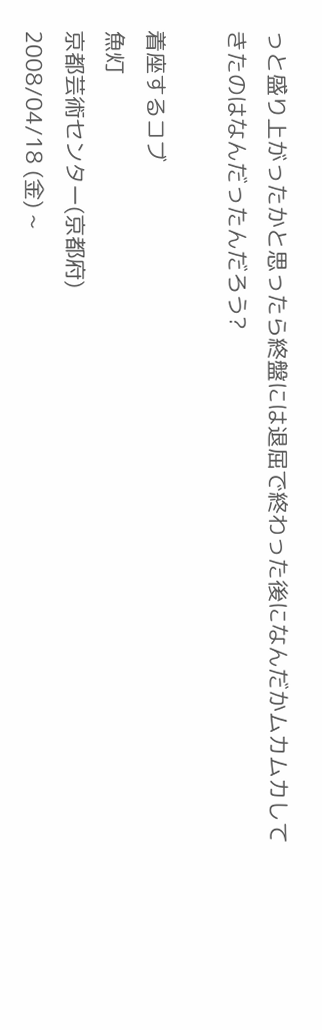っと盛り上がったかと思ったら終盤には退屈で終わった後になんだかムカムカしてきたのはなんだったんだろう?

着座するコブ
魚灯
京都芸術センター(京都府)
2008/04/18 (金) ~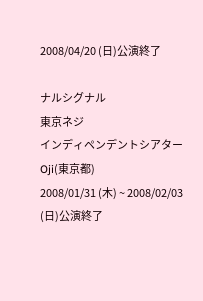2008/04/20 (日)公演終了

ナルシグナル
東京ネジ
インディペンデントシアターOji(東京都)
2008/01/31 (木) ~ 2008/02/03 (日)公演終了